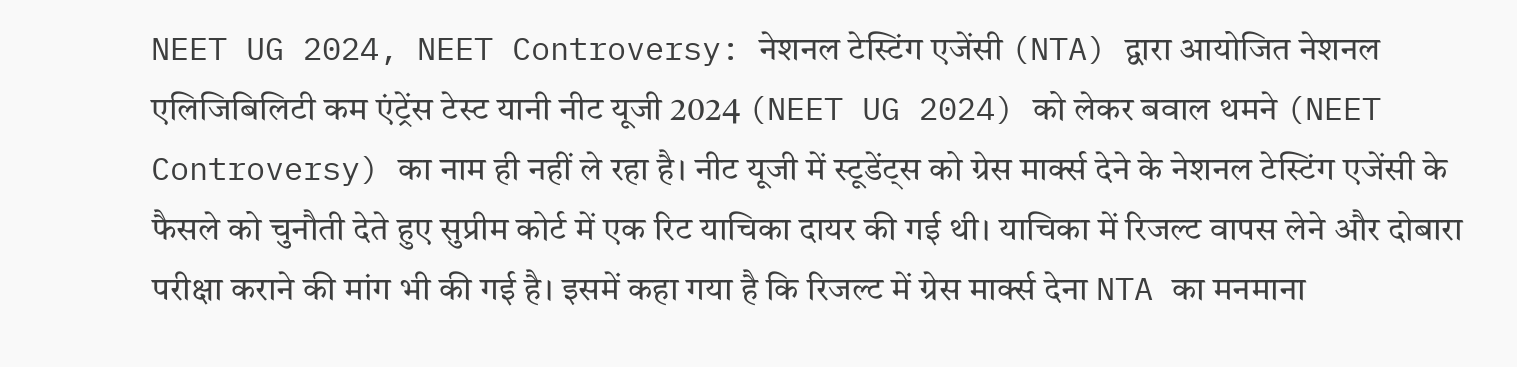NEET UG 2024, NEET Controversy: नेशनल टेस्टिंग एजेंसी (NTA) द्वारा आयोजित नेशनल एलिजिबिलिटी कम एंट्रेंस टेस्ट यानी नीट यूजी 2024 (NEET UG 2024) को लेकर बवाल थमने (NEET Controversy) का नाम ही नहीं ले रहा है। नीट यूजी में स्टूडेंट्स को ग्रेस मार्क्स देने के नेशनल टेस्टिंग एजेंसी के फैसले को चुनौती देते हुए सुप्रीम कोर्ट में एक रिट याचिका दायर की गई थी। याचिका में रिजल्ट वापस लेने और दोबारा परीक्षा कराने की मांग भी की गई है। इसमें कहा गया है कि रिजल्ट में ग्रेस मार्क्स देना NTA का मनमाना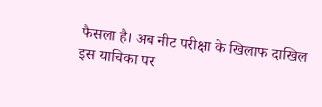फैसला है। अब नीट परीक्षा के खिलाफ दाखिल इस याचिका पर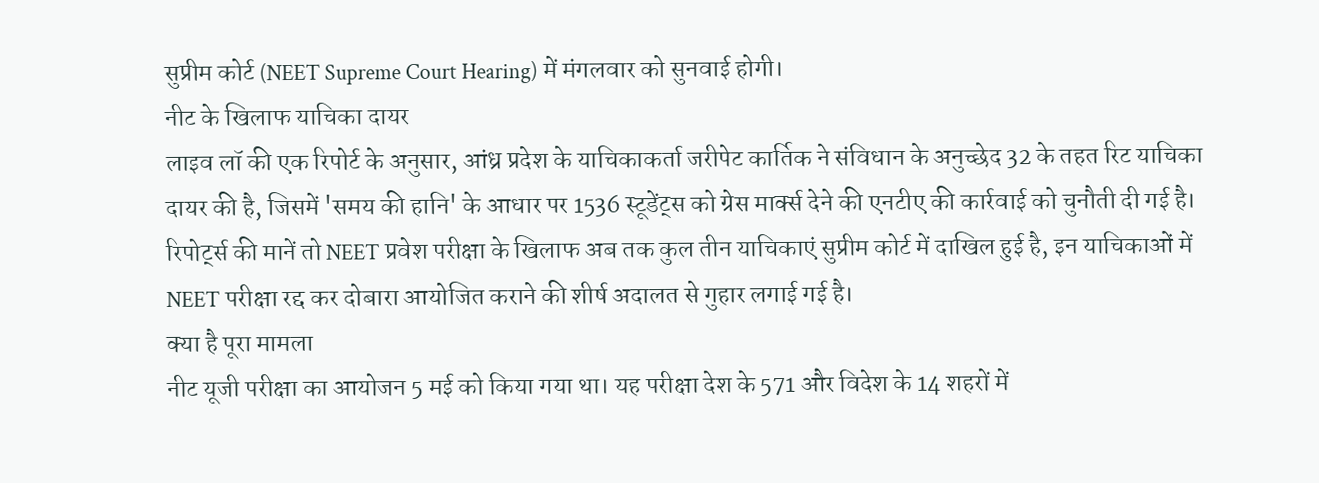सुप्रीम कोर्ट (NEET Supreme Court Hearing) में मंगलवार को सुनवाई होगी।
नीट के खिलाफ याचिका दायर
लाइव लॉ की एक रिपोर्ट के अनुसार, आंध्र प्रदेश के याचिकाकर्ता जरीपेट कार्तिक ने संविधान के अनुच्छेद 32 के तहत रिट याचिका दायर की है, जिसमें 'समय की हानि' के आधार पर 1536 स्टूडेंट्स को ग्रेस मार्क्स देने की एनटीए की कार्रवाई को चुनौती दी गई है। रिपोर्ट्स की मानें तो NEET प्रवेश परीक्षा के खिलाफ अब तक कुल तीन याचिकाएं सुप्रीम कोर्ट में दाखिल हुई है, इन याचिकाओं में NEET परीक्षा रद्द कर दोबारा आयोजित कराने की शीर्ष अदालत से गुहार लगाई गई है।
क्या है पूरा मामला
नीट यूजी परीक्षा का आयोजन 5 मई को किया गया था। यह परीक्षा देश के 571 और विदेश के 14 शहरों में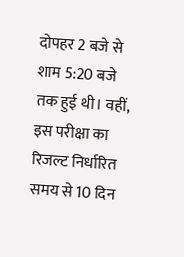दोपहर 2 बजे से शाम 5:20 बजे तक हुई थी। वहीं, इस परीक्षा का रिजल्ट निर्धारित समय से 10 दिन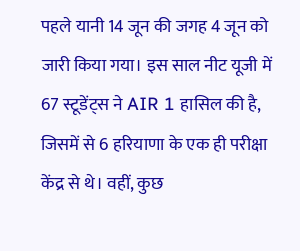पहले यानी 14 जून की जगह 4 जून को जारी किया गया। इस साल नीट यूजी में 67 स्टूडेंट्स ने AIR 1 हासिल की है, जिसमें से 6 हरियाणा के एक ही परीक्षा केंद्र से थे। वहीं, कुछ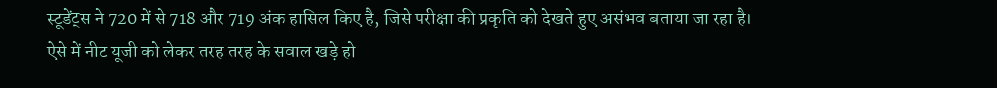स्टूडेंट्स ने 720 में से 718 और 719 अंक हासिल किए है, जिसे परीक्षा की प्रकृति को देखते हुए असंभव बताया जा रहा है। ऐसे में नीट यूजी को लेकर तरह तरह के सवाल खड़े हो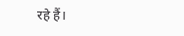रहे हैं।